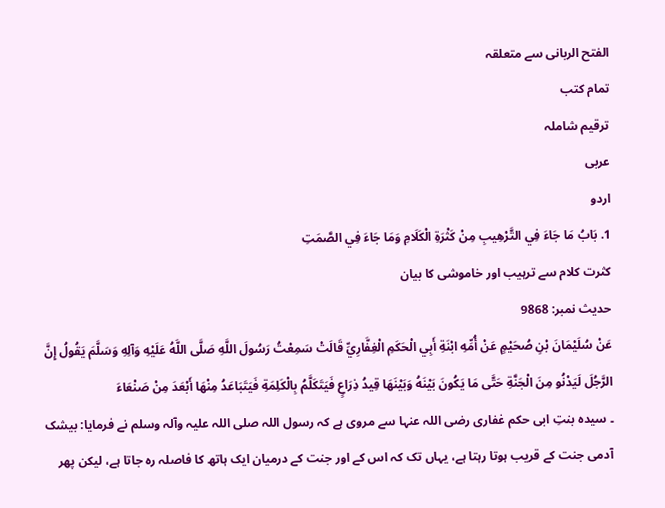الفتح الربانی سے متعلقہ
تمام کتب
ترقیم شاملہ
عربی
اردو
1. بَابُ مَا جَاءَ فِي التَّرْهِيبِ مِنْ كَثْرَةِ الْكَلَامِ وَمَا جَاءَ فِي الصَّمَتِ
کثرت کلام سے ترہیب اور خاموشی کا بیان
حدیث نمبر: 9868
عَنْ سُلَيْمَانَ بْنِ صُحَيْمٍ عَنْ أُمِّهِ ابْنَةِ أَبِي الْحَكَمِ الْغِفَّارِيِّ قَالَتْ سَمِعْتُ رَسُولَ اللَّهِ صَلَّى اللَّهُ عَلَيْهِ وَآلِهِ وَسَلَّمَ يَقُولُ إِنَّ الرَّجُلَ لَيَدْنُو مِنَ الْجَنَّةِ حَتَّى مَا يَكُونَ بَيْنَهُ وَبَيْنَهَا قِيدُ ذِرَاعٍ فَيَتَكَلَّمُ بِالْكَلِمَةِ فَيَتَبَاعَدُ مِنْهَا أَبْعَدَ مِنْ صَنْعَاءَ
۔ سیدہ بنتِ ابی حکم غفاری رضی اللہ عنہا سے مروی ہے کہ رسول اللہ صلی اللہ علیہ وآلہ وسلم نے فرمایا: بیشک آدمی جنت کے قریب ہوتا رہتا ہے، یہاں تک کہ اس کے اور جنت کے درمیان ایک ہاتھ کا فاصلہ رہ جاتا ہے، لیکن پھر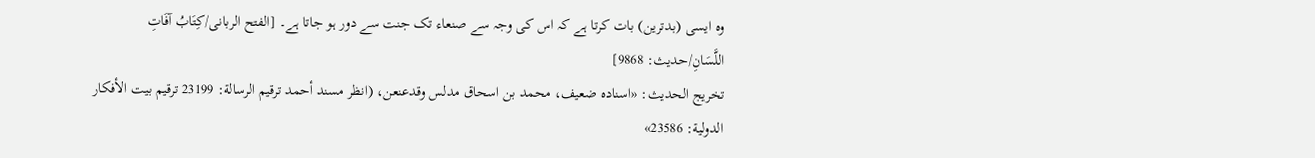وہ ایسی (بدترین) بات کرتا ہے کہ اس کی وجہ سے صنعاء تک جنت سے دور ہو جاتا ہے۔ [الفتح الربانی/كِتَابُ آفَاتِ اللَّسَانِ/حدیث: 9868]
تخریج الحدیث: «اسناده ضعيف، محمد بن اسحاق مدلس وقدعنعن، (انظر مسند أحمد ترقيم الرسالة: 23199 ترقیم بيت الأفكار الدولية: 23586»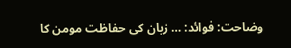وضاحت: فوائد: … زبان کی حفاظت مومن کا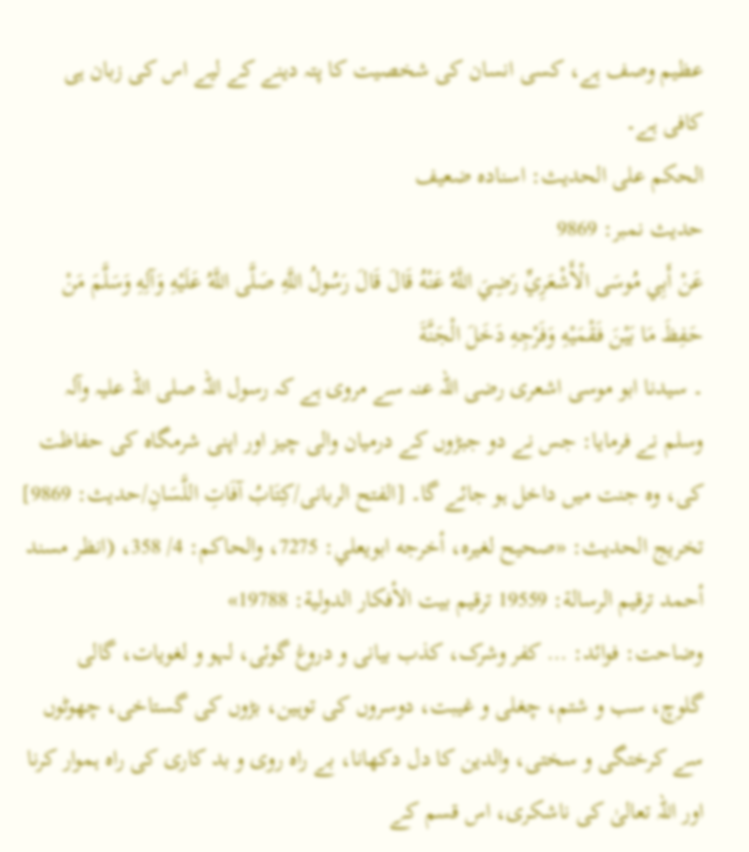عظیم وصف ہے، کسی انسان کی شخصیت کا پتہ دینے کے لیے اس کی زبان ہی کافی ہے۔
الحكم على الحديث: اسناده ضعيف
حدیث نمبر: 9869
عَنْ أَبِي مُوسَى الْأَشْعَرِيِّ رَضِيَ اللَّهُ عَنْهُ قَالَ قَالَ رَسُولُ اللَّهِ صَلَّى اللَّهُ عَلَيْهِ وَآلِهِ وَسَلَّمَ مَنْ حَفِظَ مَا بَيْنَ فَقْمَيْهِ وَفَرْجِهِ دَخَلَ الْجَنَّةَ
۔ سیدنا ابو موسی اشعری رضی اللہ عنہ سے مروی ہے کہ رسول اللہ صلی اللہ علیہ وآلہ وسلم نے فرمایا: جس نے دو جبڑوں کے درمیان والی چیز اور اپنی شرمگاہ کی حفاظت کی، وہ جنت میں داخل ہو جائے گا۔ [الفتح الربانی/كِتَابُ آفَاتِ اللَّسَانِ/حدیث: 9869]
تخریج الحدیث: «صحيح لغيره، أخرجه ابويعلي: 7275، والحاكم: 4/ 358، (انظر مسند أحمد ترقيم الرسالة: 19559 ترقیم بيت الأفكار الدولية: 19788»
وضاحت: فوائد: … کفر وشرک، کذب بیانی و دروغ گوئی، لہو و لغویات، گالی گلوچ، سب و شتم، چغلی و غیبت، دوسروں کی توہین، بڑوں کی گستاخی، چھوٹوں سے کرختگی و سختی، والدین کا دل دکھانا، بے راہ روی و بد کاری کی راہ ہموار کرنا اور اللہ تعالیٰ کی ناشکری، اس قسم کے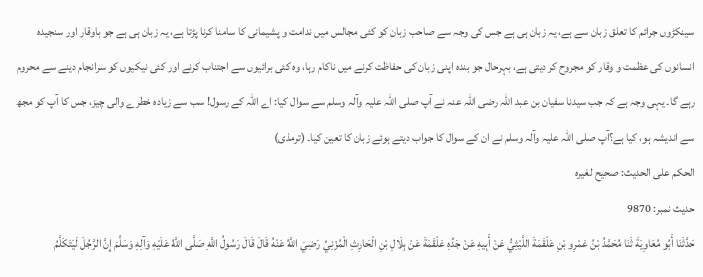سینکڑوں جرائم کا تعلق زبان سے ہے، یہ زبان ہی ہے جس کی وجہ سے صاحب زبان کو کئی مجالس میں ندامت و پشیمانی کا سامنا کرنا پڑتا ہے، یہ زبان ہی ہے جو باوقار اور سنجیدہ انسانوں کی عظمت و وقار کو مجروح کر دیتی ہے، بہرحال جو بندہ اپنی زبان کی حفاظت کرنے میں ناکام رہا، وہ کئی برائیوں سے اجتناب کرنے اور کئی نیکیوں کو سرانجام دینے سے محروم رہے گا۔ یہی وجہ ہے کہ جب سیدنا سفیان بن عبد اللہ رضی اللہ عنہ نے آپ صلی اللہ علیہ وآلہ وسلم سے سوال کیا: اے اللہ کے رسول! سب سے زیادہ خطرے والی چیز، جس کا آپ کو مجھ سے اندیشہ ہو، کیا ہے؟آپ صلی اللہ علیہ وآلہ وسلم نے ان کے سوال کا جواب دیتے ہوئے زبان کا تعین کیا۔ (ترمذی)
الحكم على الحديث: صحيح لغيره
حدیث نمبر: 9870
حَدَّثَنَا أَبُو مُعَاوِيَةَ ثَنَا مُحَمَّدُ بْنُ عَمْرِو بْنِ عَلْقَمَةَ اللَّيْثِيُّ عَنْ أَبِيهِ عَنْ جَدِّهِ عَلْقَمَةَ عَنْ بِلَالِ بْنِ الْحَارِثِ الْمُزَنِيِّ رَضِيَ اللَّهُ عَنْهُ قَالَ قَالَ رَسُولُ اللَّهِ صَلَّى اللَّهُ عَلَيْهِ وَآلِهِ وَسَلَّمَ إِنَّ الرَّجُلَ لَيَتَكَلَّمُ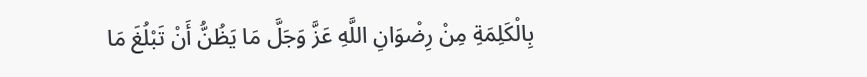بِالْكَلِمَةِ مِنْ رِضْوَانِ اللَّهِ عَزَّ وَجَلَّ مَا يَظُنُّ أَنْ تَبْلُغَ مَا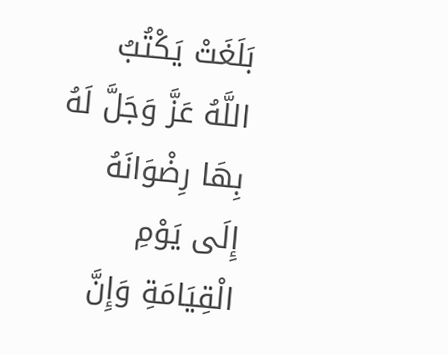بَلَغَتْ يَكْتُبُ اللَّهُ عَزَّ وَجَلَّ لَهُ بِهَا رِضْوَانَهُ إِلَى يَوْمِ الْقِيَامَةِ وَإِنَّ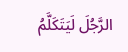الرَّجُلَ لَيَتَكَلَّمُ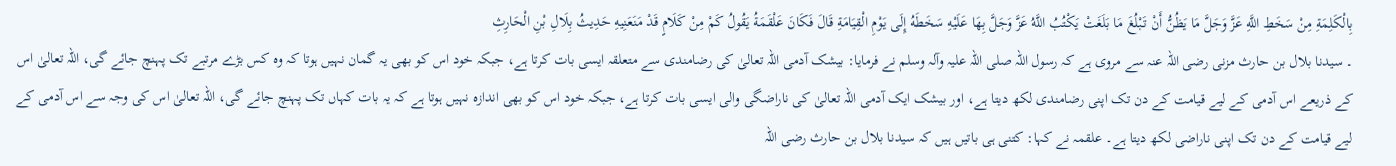بِالْكَلِمَةِ مِنْ سَخَطِ اللَّهِ عَزَّ وَجَلَّ مَا يَظُنُّ أَنْ تَبْلُغَ مَا بَلَغَتْ يَكْتُبُ اللَّهُ عَزَّ وَجَلَّ بِهَا عَلَيْهِ سَخَطَهُ إِلَى يَوْمِ الْقِيَامَةِ قَالَ فَكَانَ عَلْقَمَةُ يَقُولُ كَمْ مِنْ كَلَامٍ قَدْ مَنَعَنِيهِ حَدِيثُ بِلَالِ بْنِ الْحَارِثِ
۔ سیدنا بلال بن حارث مزنی رضی اللہ عنہ سے مروی ہے کہ رسول اللہ صلی اللہ علیہ وآلہ وسلم نے فرمایا: بیشک آدمی اللہ تعالیٰ کی رضامندی سے متعلقہ ایسی بات کرتا ہے، جبکہ خود اس کو بھی یہ گمان نہیں ہوتا کہ وہ کس بڑے مرتبے تک پہنچ جائے گی، اللہ تعالیٰ اس کے ذریعے اس آدمی کے لیے قیامت کے دن تک اپنی رضامندی لکھ دیتا ہے، اور بیشک ایک آدمی اللہ تعالیٰ کی ناراضگی والی ایسی بات کرتا ہے، جبکہ خود اس کو بھی اندازہ نہیں ہوتا ہے کہ یہ بات کہاں تک پہنچ جائے گی، اللہ تعالیٰ اس کی وجہ سے اس آدمی کے لیے قیامت کے دن تک اپنی ناراضی لکھ دیتا ہے۔ علقمہ نے کہا: کتنی ہی باتیں ہیں کہ سیدنا بلال بن حارث رضی اللہ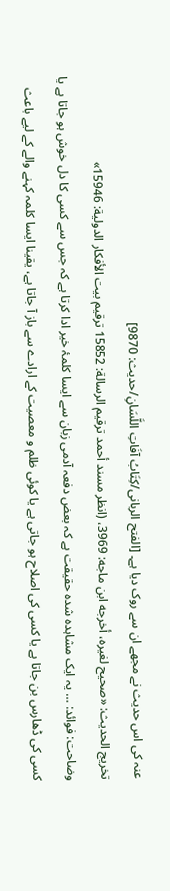عنہ کی اس حدیث نے مجھے ان سے روک دیا ہے۔ [الفتح الربانی/كِتَابُ آفَاتِ اللَّسَانِ/حدیث: 9870]
تخریج الحدیث: «صحيح لغيره، أخرجه ابن ماجه: 3969، (انظر مسند أحمد ترقيم الرسالة: 15852 ترقیم بيت الأفكار الدولية: 15946»
وضاحت: فوائد: … یہ ایک مشاہدہ شدہ حقیقت ہے کہ بعض دفعہ آدمی زبان سے ایسا کلمۂ خیر ادا کرتا ہے کہ جس سے کسی کا دل خوش ہو جاتا ہے یا کسی کی ڈھارس بن جاتا ہے یا کسی کی اصلاح ہو جاتی ہے یا کوئی ظلم و معصیت کے ارادے سے باز آ جاتا ہے، یقینا ایسا کلمہ کہنے والے کے لیے باعث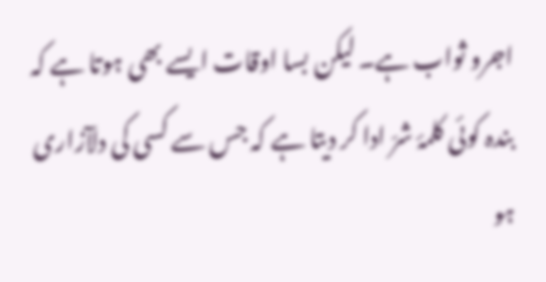اجرو ثواب ہے۔ لیکن بسا اوقات ایسے بھی ہوتا ہے کہ بندہ کوئی کلمۂ شرّ ادا کر دیتا ہے کہ جس سے کسی کی دلآزاری ہو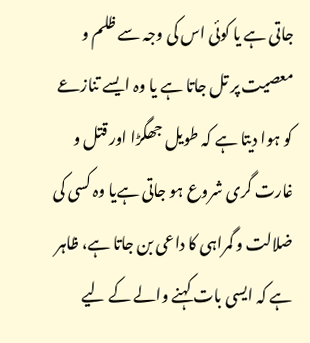جاتی ہے یا کوئی اس کی وجہ سے ظلم و معصیت پر تل جاتا ہے یا وہ ایسے تنازعے کو ہوا دیتا ہے کہ طویل جھگڑا اور قتل و غارت گری شروع ہو جاتی ہےیا وہ کسی کی ضلالت و گمراہی کا داعی بن جاتا ہے، ظاہر ہے کہ ایسی بات کہنے والے کے لیے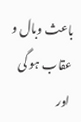باعث وبال و عقاب ہو گی اور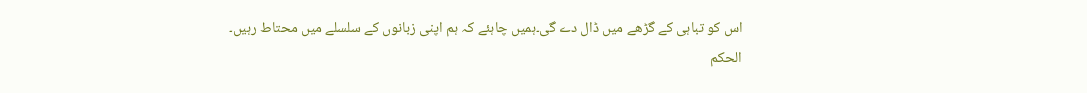اس کو تباہی کے گڑھے میں ڈال دے گی۔ہمیں چاہئے کہ ہم اپنی زبانوں کے سلسلے میں محتاط رہیں۔
الحكم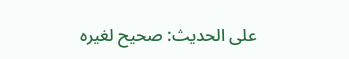على الحديث: صحيح لغيره